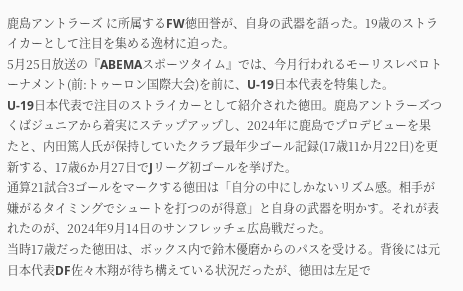鹿島アントラーズ に所属するFW徳田誉が、自身の武器を語った。19歳のストライカーとして注目を集める逸材に迫った。
5月25日放送の『ABEMAスポーツタイム』では、今月行われるモーリスレベロトーナメント(前:トゥーロン国際大会)を前に、U-19日本代表を特集した。
U-19日本代表で注目のストライカーとして紹介された徳田。鹿島アントラーズつくばジュニアから着実にステップアップし、2024年に鹿島でプロデビューを果たと、内田篤人氏が保持していたクラブ最年少ゴール記録(17歳11か月22日)を更新する、17歳6か月27日でJリーグ初ゴールを挙げた。
通算21試合3ゴールをマークする徳田は「自分の中にしかないリズム感。相手が嫌がるタイミングでシュートを打つのが得意」と自身の武器を明かす。それが表れたのが、2024年9月14日のサンフレッチェ広島戦だった。
当時17歳だった徳田は、ボックス内で鈴木優磨からのパスを受ける。背後には元日本代表DF佐々木翔が待ち構えている状況だったが、徳田は左足で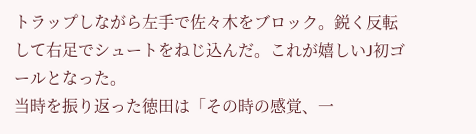トラップしながら左手で佐々木をブロック。鋭く反転して右足でシュートをねじ込んだ。これが嬉しいJ初ゴールとなった。
当時を振り返った徳田は「その時の感覚、一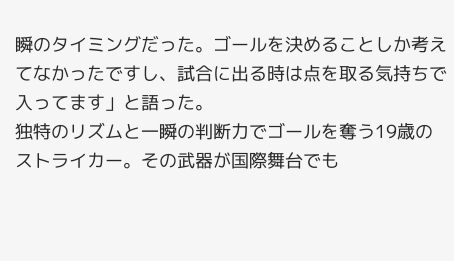瞬のタイミングだった。ゴールを決めることしか考えてなかったですし、試合に出る時は点を取る気持ちで入ってます」と語った。
独特のリズムと一瞬の判断力でゴールを奪う19歳のストライカー。その武器が国際舞台でも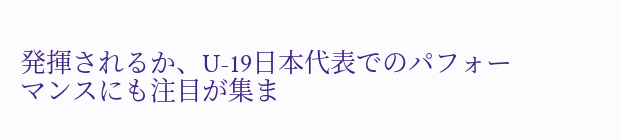発揮されるか、U-19日本代表でのパフォーマンスにも注目が集ま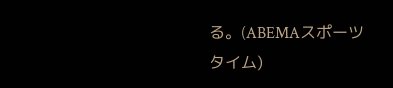る。(ABEMAスポーツタイム)